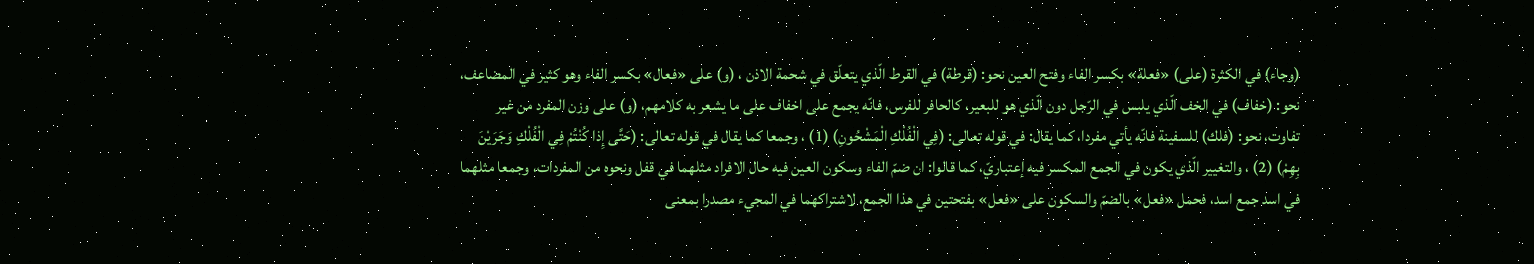(وجاء) في الكثرة (على) «فعلة» بكسر الفاء وفتح العين نحو: (قرطة) في القرط الّذي يتعلّق في شحمة الاذن ، (و) على «فعال» بكسر الفاء وهو كثير في المضاعف، نحو: (خفاف) في الخف الّذي يلبس في الرّجل دون الّذي هو للبعير، كالحافر للفرس، فانّه يجمع على اخفاف على ما يشعر به كلامهم، (و) على وزن المفرد من غير تفاوت، نحو: (فلك) للسفينة فانّه يأتي مفردا، كما يقال: في قوله تعالى: (فِي الْفُلْكِ الْمَشْحُونِ) (1) ، وجمعا كما يقال في قوله تعالى: (حَتَّى إِذا كُنْتُمْ فِي الْفُلْكِ وَجَرَيْنَ بِهِمْ) (2) ، والتغيير الّذي يكون في الجمع المكسر فيه إعتباريّ، كما قالوا: ان ضمّ الفاء وسكون العين فيه حال الافراد مثلهما في قفل ونحوه من المفردات، وجمعا مثلهما في اسد جمع اسد، فحمل «فعل» بالضمّ والسكون على «فعل» بفتحتين في هذا الجمع، لاشتراكهما في المجيء مصدرا بمعنى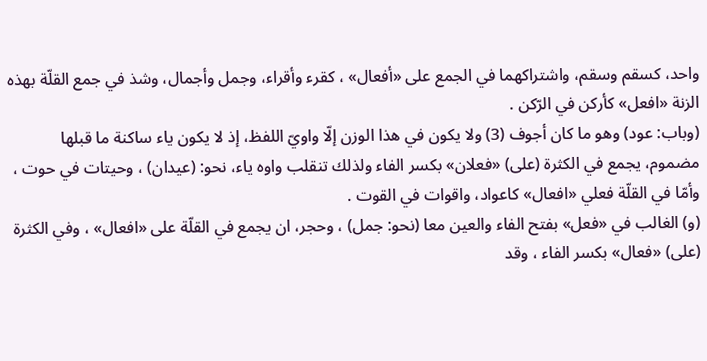واحد، كسقم وسقم، واشتراكهما في الجمع على «أفعال» ، كقرء وأقراء، وجمل وأجمال، وشذ في جمع القلّة بهذه الزنة «افعل» كأركن في الرّكن .
(وباب: عود) وهو ما كان أجوف (3) ولا يكون في هذا الوزن إلّا واويّ اللفظ، إذ لا يكون ياء ساكنة ما قبلها مضموم، يجمع في الكثرة (على) «فعلان» بكسر الفاء ولذلك تنقلب واوه ياء، نحو: (عيدان) ، وحيتات في حوت ، وأمّا في القلّة فعلي «افعال» كاعواد، واقوات في القوت .
(و) الغالب في «فعل» بفتح الفاء والعين معا (نحو: جمل) ، وحجر، ان يجمع في القلّة على «افعال» ، وفي الكثرة (على) «فعال» بكسر الفاء ، وقد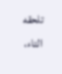تلحقه التاء،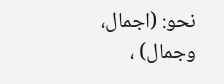نحو: (اجمال، وجمال) ،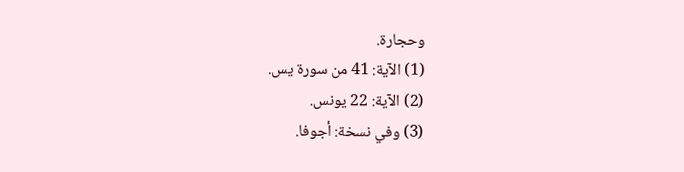وحجارة.
(1) الآية: 41 من سورة يس.
(2) الآية: 22 يونس.
(3) وفي نسخة: أجوفا.